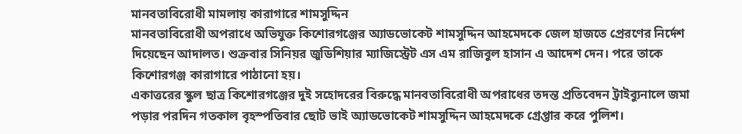মানবতাবিরোধী মামলায় কারাগারে শামসুদ্দিন
মানবতাবিরোধী অপরাধে অভিযুক্ত কিশোরগঞ্জের অ্যাডভোকেট শামসুদ্দিন আহমেদকে জেল হাজতে প্রেরণের নির্দেশ দিয়েছেন আদালত। শুক্রবার সিনিয়র জুডিশিয়ার ম্যাজিস্ট্রেট এস এম রাজিবুল হাসান এ আদেশ দেন। পরে তাকে কিশোরগঞ্জ কারাগারে পাঠানো হয়।
একাত্তরের স্কুল ছাত্র কিশোরগঞ্জের দুই সহোদরের বিরুদ্ধে মানবতাবিরোধী অপরাধের তদন্ত প্রতিবেদন ট্রাইব্যুনালে জমা পড়ার পরদিন গতকাল বৃহস্পতিবার ছোট ভাই অ্যাডভোকেট শামসুদ্দিন আহমেদকে গ্রেপ্তার করে পুলিশ।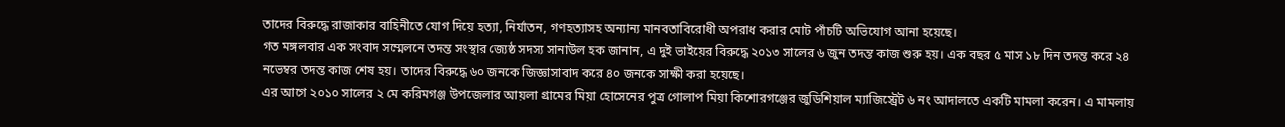তাদের বিরুদ্ধে রাজাকার বাহিনীতে যোগ দিয়ে হত্যা, নির্যাতন, গণহত্যাসহ অন্যান্য মানবতাবিরোধী অপরাধ করার মোট পাঁচটি অভিযোগ আনা হয়েছে।
গত মঙ্গলবার এক সংবাদ সম্মেলনে তদন্ত সংস্থার জ্যেষ্ঠ সদস্য সানাউল হক জানান, এ দুই ভাইয়ের বিরুদ্ধে ২০১৩ সালের ৬ জুন তদন্ত কাজ শুরু হয়। এক বছর ৫ মাস ১৮ দিন তদন্ত করে ২৪ নভেম্বর তদন্ত কাজ শেষ হয়। তাদের বিরুদ্ধে ৬০ জনকে জিজ্ঞাসাবাদ করে ৪০ জনকে সাক্ষী করা হয়েছে।
এর আগে ২০১০ সালের ২ মে করিমগঞ্জ উপজেলার আয়লা গ্রামের মিয়া হোসেনের পুত্র গোলাপ মিয়া কিশোরগঞ্জের জুডিশিয়াল ম্যাজিস্ট্রেট ৬ নং আদালতে একটি মামলা করেন। এ মামলায়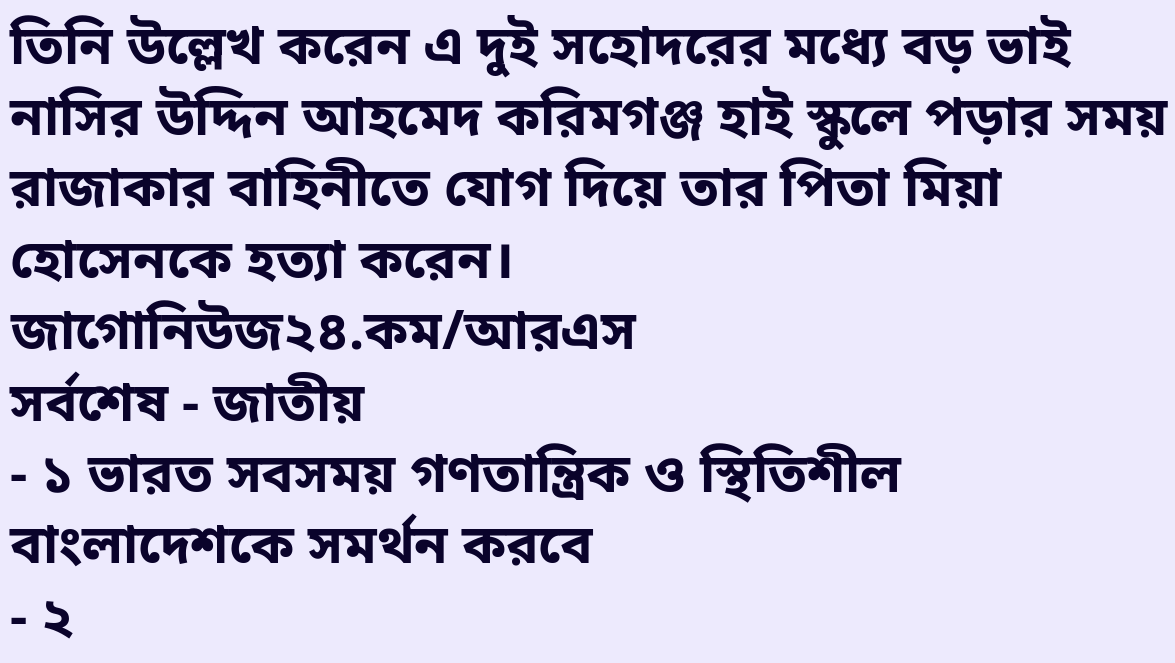তিনি উল্লেখ করেন এ দুই সহোদরের মধ্যে বড় ভাই নাসির উদ্দিন আহমেদ করিমগঞ্জ হাই স্কুলে পড়ার সময় রাজাকার বাহিনীতে যোগ দিয়ে তার পিতা মিয়া হোসেনকে হত্যা করেন।
জাগোনিউজ২৪.কম/আরএস
সর্বশেষ - জাতীয়
- ১ ভারত সবসময় গণতান্ত্রিক ও স্থিতিশীল বাংলাদেশকে সমর্থন করবে
- ২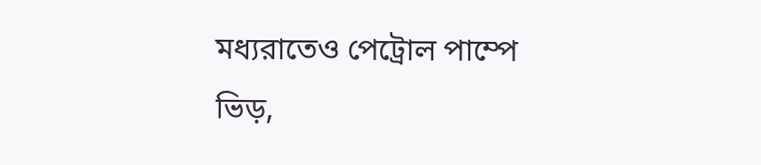মধ্যরাতেও পেট্রোল পাম্পে ভিড়,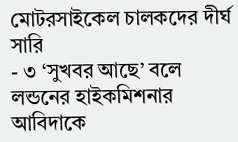মোটরসাইকেল চালকদের দীর্ঘ সারি
- ৩ ‘সুখবর আছে’ বলে লন্ডনের হাইকমিশনার আবিদাকে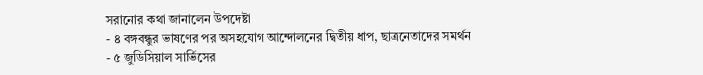সরানোর কথা জানালেন উপদেষ্টা
- ৪ বঙ্গবন্ধুর ভাষণের পর অসহযোগ আন্দোলনের দ্বিতীয় ধাপ, ছাত্রনেতাদের সমর্থন
- ৫ জুডিসিয়াল সার্ভিসের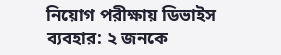নিয়োগ পরীক্ষায় ডিভাইস ব্যবহার: ২ জনকে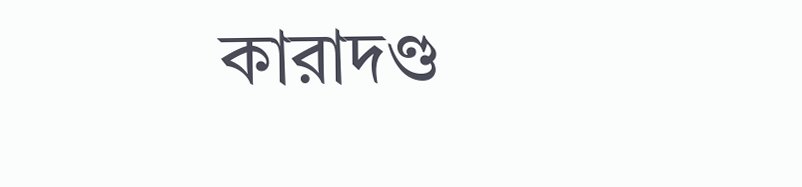কারাদণ্ড